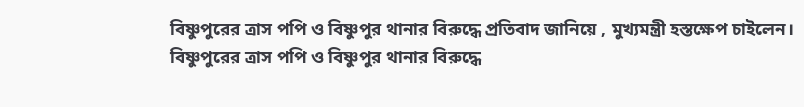বিষ্ণুপুরের ত্রাস পপি ও বিষ্ণুপুর থানার বিরুদ্ধে প্রতিবাদ জানিয়ে , মুখ্যমন্ত্রী হস্তক্ষেপ চাইলেন।
বিষ্ণুপুরের ত্রাস পপি ও বিষ্ণুপুর থানার বিরুদ্ধে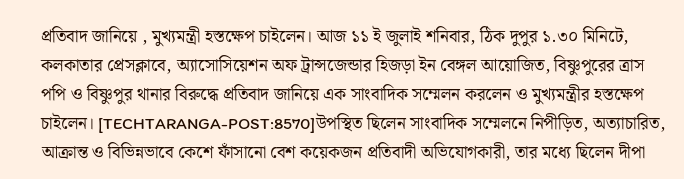প্রতিবাদ জানিয়ে , মুখ্যমন্ত্রী হস্তক্ষেপ চাইলেন। আজ ১১ ই জুলাই শনিবার, ঠিক দুপুর ১.৩০ মিনিটে, কলকাতার প্রেসক্লাবে, অ্যাসোসিয়েশন অফ ট্রান্সজেন্ডার হিজড়া ইন বেঙ্গল আয়োজিত, বিষ্ণুপুরের ত্রাস পপি ও বিষ্ণুপুর থানার বিরুদ্ধে প্রতিবাদ জানিয়ে এক সাংবাদিক সম্মেলন করলেন ও মুখ্যমন্ত্রীর হস্তক্ষেপ চাইলেন। [TECHTARANGA-POST:8570]উপস্থিত ছিলেন সাংবাদিক সম্মেলনে নিপীড়িত, অত্যাচারিত, আক্রান্ত ও বিভিন্নভাবে কেশে ফাঁসানো বেশ কয়েকজন প্রতিবাদী অভিযোগকারী, তার মধ্যে ছিলেন দীপা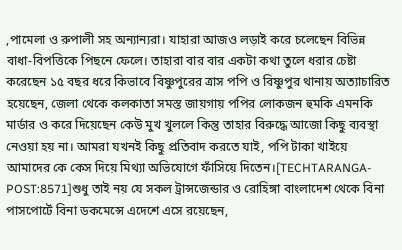,পামেলা ও রুপালী সহ অন্যান্যরা। যাহারা আজও লড়াই করে চলেছেন বিভিন্ন বাধা-বিপত্তিকে পিছনে ফেলে। তাহারা বার বার একটা কথা তুলে ধরার চেষ্টা করেছেন ১৫ বছর ধরে কিভাবে বিষ্ণুপুরের ত্রাস পপি ও বিষ্ণুপুর থানায় অত্যাচারিত হয়েছেন, জেলা থেকে কলকাতা সমস্ত জায়গায় পপির লোকজন হুমকি এমনকি মার্ডার ও করে দিয়েছেন কেউ মুখ খুললে কিন্তু তাহার বিরুদ্ধে আজো কিছু ব্যবস্থা নেওয়া হয় না। আমরা যখনই কিছু প্রতিবাদ করতে যাই, পপি টাকা খাইয়ে আমাদের কে কেস দিয়ে মিথ্যা অভিযোগে ফাঁসিয়ে দিতেন।[TECHTARANGA-POST:8571]শুধু তাই নয় যে সকল ট্রান্সজেন্ডার ও রোহিঙ্গা বাংলাদেশ থেকে বিনা পাসপোর্টে বিনা ডকমেন্সে এদেশে এসে রয়েছেন,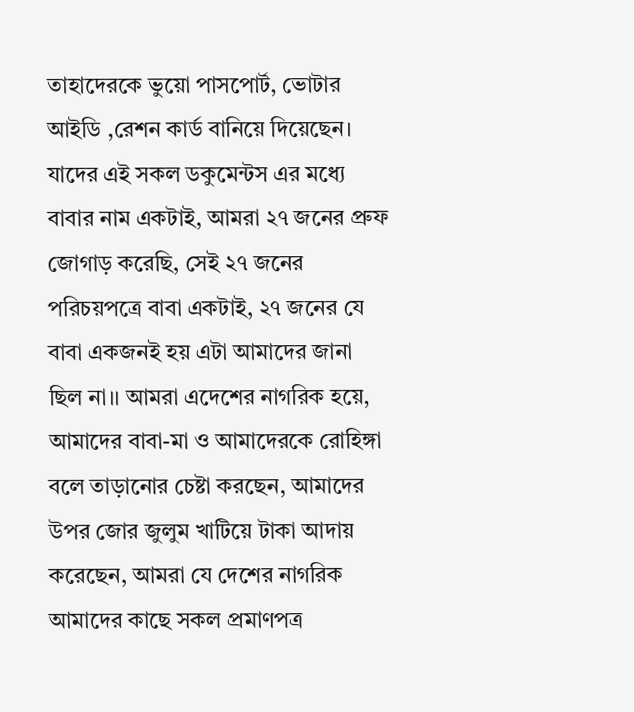তাহাদেরকে ভুয়ো পাসপোর্ট, ভোটার আইডি ,রেশন কার্ড বানিয়ে দিয়েছেন। যাদের এই সকল ডকুমেন্টস এর মধ্যে বাবার নাম একটাই, আমরা ২৭ জনের প্রুফ জোগাড় করেছি, সেই ২৭ জনের পরিচয়পত্রে বাবা একটাই, ২৭ জনের যে বাবা একজনই হয় এটা আমাদের জানা ছিল না।। আমরা এদেশের নাগরিক হয়ে, আমাদের বাবা-মা ও আমাদেরকে রোহিঙ্গা বলে তাড়ানোর চেষ্টা করছেন, আমাদের উপর জোর জুলুম খাটিয়ে টাকা আদায় করেছেন, আমরা যে দেশের নাগরিক আমাদের কাছে সকল প্রমাণপত্র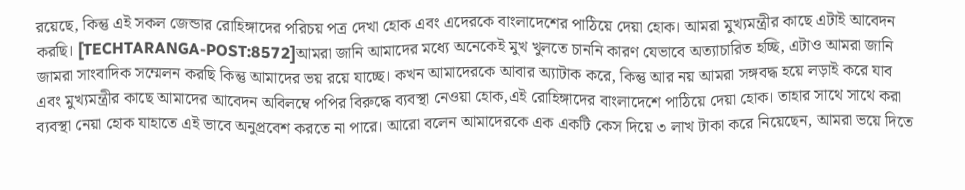রয়েছে, কিন্তু এই সকল জেন্ডার রোহিঙ্গাদের পরিচয় পত্র দেখা হোক এবং এদেরকে বাংলাদেশের পাঠিয়ে দেয়া হোক। আমরা মুখ্যমন্ত্রীর কাছে এটাই আবেদন করছি। [TECHTARANGA-POST:8572]আমরা জানি আমাদের মধ্যে অনেকেই মুখ খুলতে চাননি কারণ যেভাবে অত্যাচারিত হচ্ছি, এটাও আমরা জানি জামরা সাংবাদিক সম্মেলন করছি কিন্তু আমাদের ভয় রয়ে যাচ্ছে। কখন আমাদেরকে আবার অ্যাটাক করে, কিন্তু আর নয় আমরা সঙ্গবদ্ধ হয়ে লড়াই করে যাব এবং মুখ্যমন্ত্রীর কাছে আমাদের আবেদন অবিলম্বে পপির বিরুদ্ধে ব্যবস্থা নেওয়া হোক,এই রোহিঙ্গাদের বাংলাদেশে পাঠিয়ে দেয়া হোক। তাহার সাথে সাথে করা ব্যবস্থা নেয়া হোক যাহাতে এই ভাবে অনুপ্রবেশ করতে না পারে। আরো বলেন আমাদেরকে এক একটি কেস দিয়ে ৩ লাখ টাকা করে নিয়েছেন, আমরা ভয়ে দিতে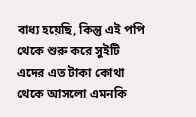বাধ্য হয়েছি, কিন্তু এই পপি থেকে শুরু করে সুইটি এদের এত টাকা কোথা থেকে আসলো এমনকি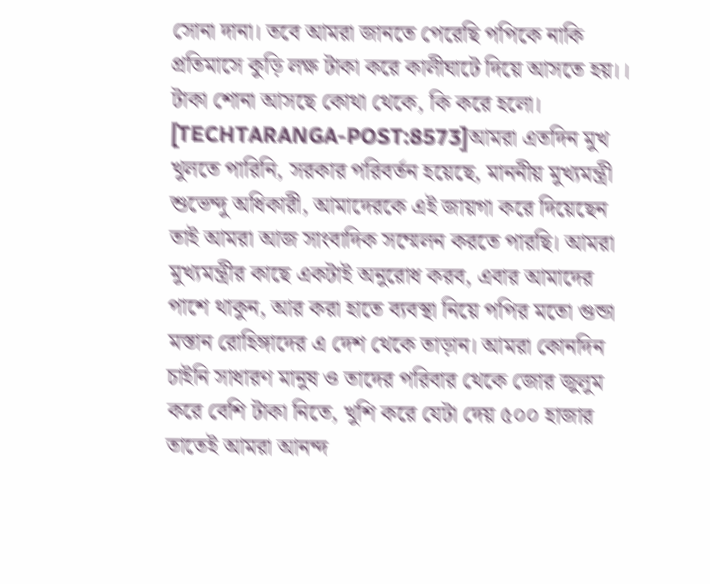সোনা দানা। তবে আমরা জানতে পেরেছি পপিকে নাকি প্রতিমাসে কুড়ি লক্ষ টাকা করে কালীঘাটে দিয়ে আসতে হয়।। টাকা শোনা আসছে কোথা থেকে, কি করে হলো। [TECHTARANGA-POST:8573]আমরা এতদিন মুখ খুলতে পারিনি, সরকার পরিবর্তন হয়েছে, মাননীয় মুখ্যমন্ত্রী শুভেন্দু অধিকারী, আমাদেরকে এই জায়গা করে দিয়েছেন তাই আমরা আজ সাংবাদিক সম্মেলন করতে পারছি। আমরা মুখ্যমন্ত্রীর কাছে একটাই অনুরোধ করব, এবার আমাদের পাশে থাকুন, আর করা হাতে ব্যবস্থা নিয়ে পপির মতো গুন্ডা মস্তান রোহিঙ্গাদের এ দেশ থেকে তাড়ান। আমরা কোনদিন চাইনি সাধারণ মানুষ ও তাদের পরিবার থেকে জোর জুলুম করে বেশি টাকা নিতে, খুশি করে যেটা দেয় ৫০০ হাজার তাতেই আমরা আনন্দ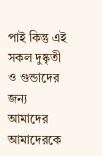পাই কিন্তু এই সকল দুষ্কৃতী ও গুন্ডাদের জন্য আমাদের আমাদেরকে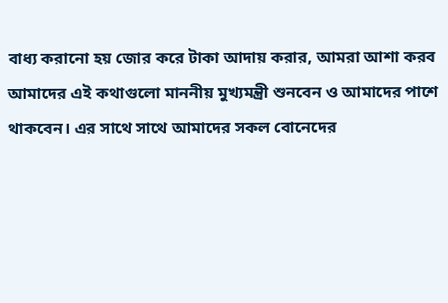বাধ্য করানো হয় জোর করে টাকা আদায় করার, আমরা আশা করব আমাদের এই কথাগুলো মাননীয় মুখ্যমন্ত্রী শুনবেন ও আমাদের পাশে থাকবেন। এর সাথে সাথে আমাদের সকল বোনেদের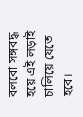বলবো সঙ্গবদ্ধ হয়ে এই লড়াই চালিয়ে যেতে হবে।